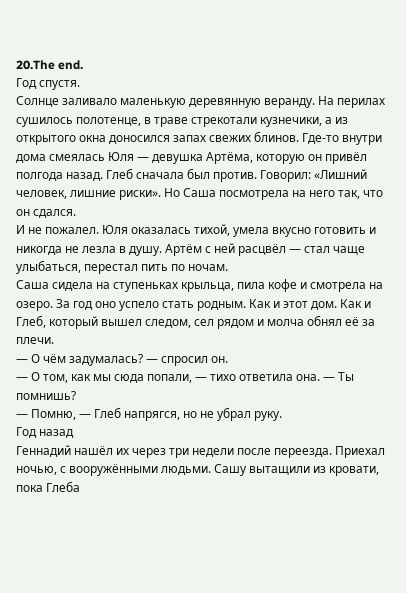20.The end.
Год спустя.
Солнце заливало маленькую деревянную веранду. На перилах сушилось полотенце, в траве стрекотали кузнечики, а из открытого окна доносился запах свежих блинов. Где-то внутри дома смеялась Юля — девушка Артёма, которую он привёл полгода назад. Глеб сначала был против. Говорил: «Лишний человек, лишние риски». Но Саша посмотрела на него так, что он сдался.
И не пожалел. Юля оказалась тихой, умела вкусно готовить и никогда не лезла в душу. Артём с ней расцвёл — стал чаще улыбаться, перестал пить по ночам.
Саша сидела на ступеньках крыльца, пила кофе и смотрела на озеро. За год оно успело стать родным. Как и этот дом. Как и Глеб, который вышел следом, сел рядом и молча обнял её за плечи.
— О чём задумалась? — спросил он.
— О том, как мы сюда попали, — тихо ответила она. — Ты помнишь?
— Помню, — Глеб напрягся, но не убрал руку.
Год назад
Геннадий нашёл их через три недели после переезда. Приехал ночью, с вооружёнными людьми. Сашу вытащили из кровати, пока Глеба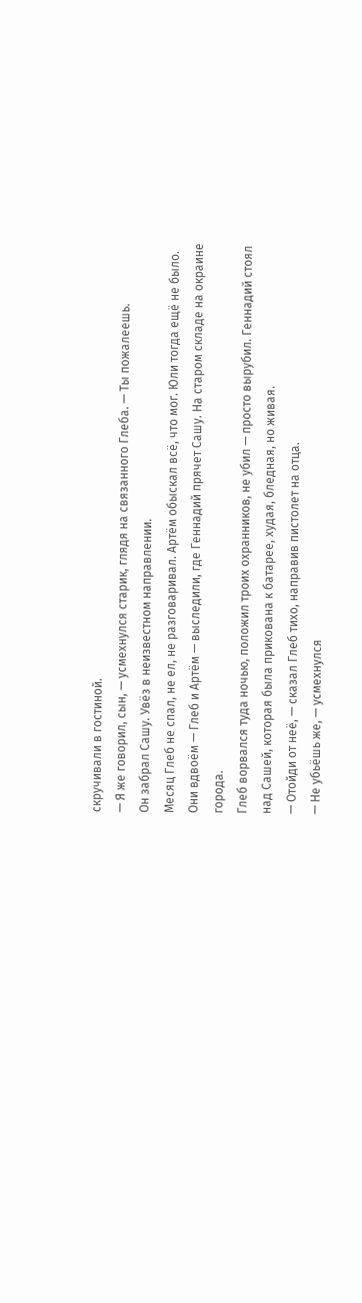скручивали в гостиной.
— Я же говорил, сын, — усмехнулся старик, глядя на связанного Глеба. — Ты пожалеешь.
Он забрал Сашу. Увёз в неизвестном направлении.
Месяц Глеб не спал, не ел, не разговаривал. Артём обыскал всё, что мог. Юли тогда ещё не было. Они вдвоём — Глеб и Артём — выследили, где Геннадий прячет Сашу. На старом складе на окраине города.
Глеб ворвался туда ночью, положил троих охранников, не убил — просто вырубил. Геннадий стоял над Сашей, которая была прикована к батарее, худая, бледная, но живая.
— Отойди от неё, — сказал Глеб тихо, направив пистолет на отца.
— Не убьёшь же, — усмехнулся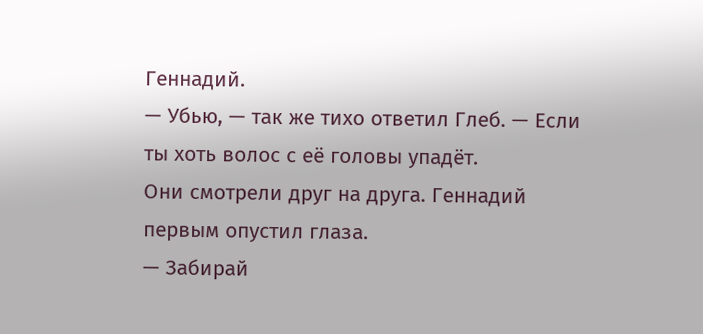Геннадий.
— Убью, — так же тихо ответил Глеб. — Если ты хоть волос с её головы упадёт.
Они смотрели друг на друга. Геннадий первым опустил глаза.
— Забирай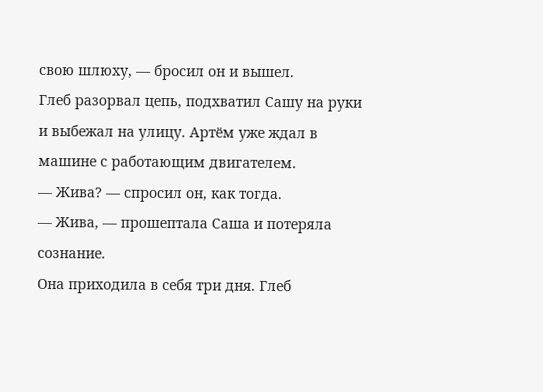свою шлюху, — бросил он и вышел.
Глеб разорвал цепь, подхватил Сашу на руки и выбежал на улицу. Артём уже ждал в машине с работающим двигателем.
— Жива? — спросил он, как тогда.
— Жива, — прошептала Саша и потеряла сознание.
Она приходила в себя три дня. Глеб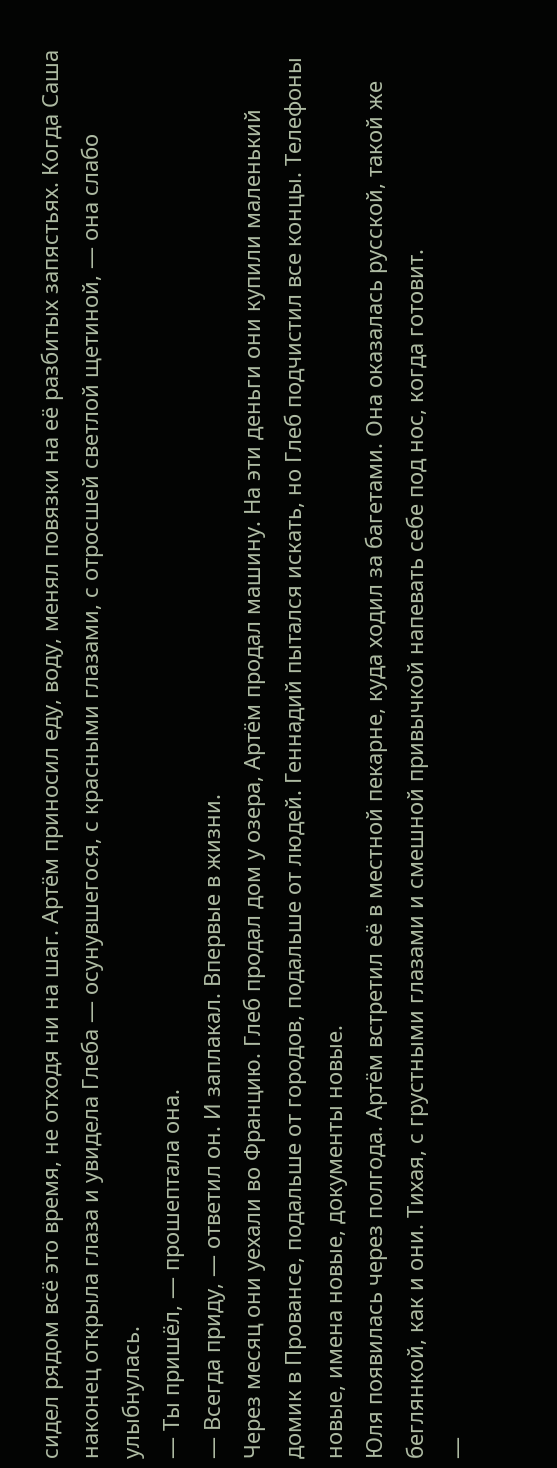сидел рядом всё это время, не отходя ни на шаг. Артём приносил еду, воду, менял повязки на её разбитых запястьях. Когда Саша наконец открыла глаза и увидела Глеба — осунувшегося, с красными глазами, с отросшей светлой щетиной, — она слабо улыбнулась.
— Ты пришёл, — прошептала она.
— Всегда приду, — ответил он. И заплакал. Впервые в жизни.
Через месяц они уехали во Францию. Глеб продал дом у озера, Артём продал машину. На эти деньги они купили маленький домик в Провансе, подальше от городов, подальше от людей. Геннадий пытался искать, но Глеб подчистил все концы. Телефоны новые, имена новые, документы новые.
Юля появилась через полгода. Артём встретил её в местной пекарне, куда ходил за багетами. Она оказалась русской, такой же беглянкой, как и они. Тихая, с грустными глазами и смешной привычкой напевать себе под нос, когда готовит.
—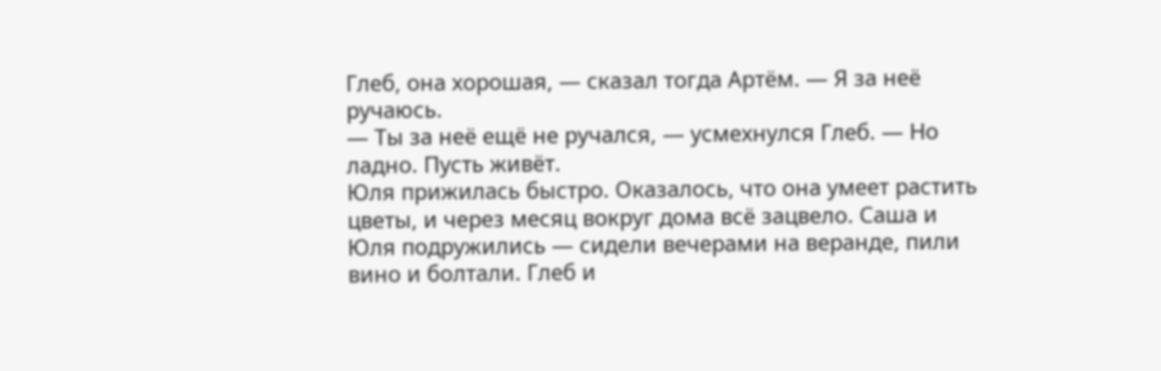Глеб, она хорошая, — сказал тогда Артём. — Я за неё ручаюсь.
— Ты за неё ещё не ручался, — усмехнулся Глеб. — Но ладно. Пусть живёт.
Юля прижилась быстро. Оказалось, что она умеет растить цветы, и через месяц вокруг дома всё зацвело. Саша и Юля подружились — сидели вечерами на веранде, пили вино и болтали. Глеб и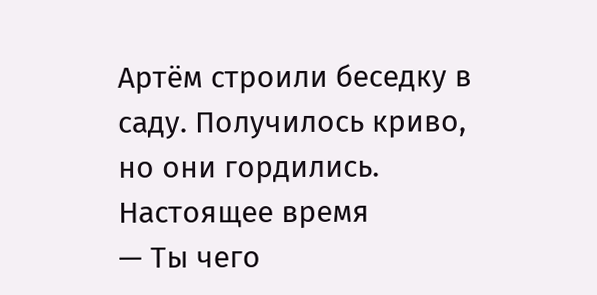Артём строили беседку в саду. Получилось криво, но они гордились.
Настоящее время
— Ты чего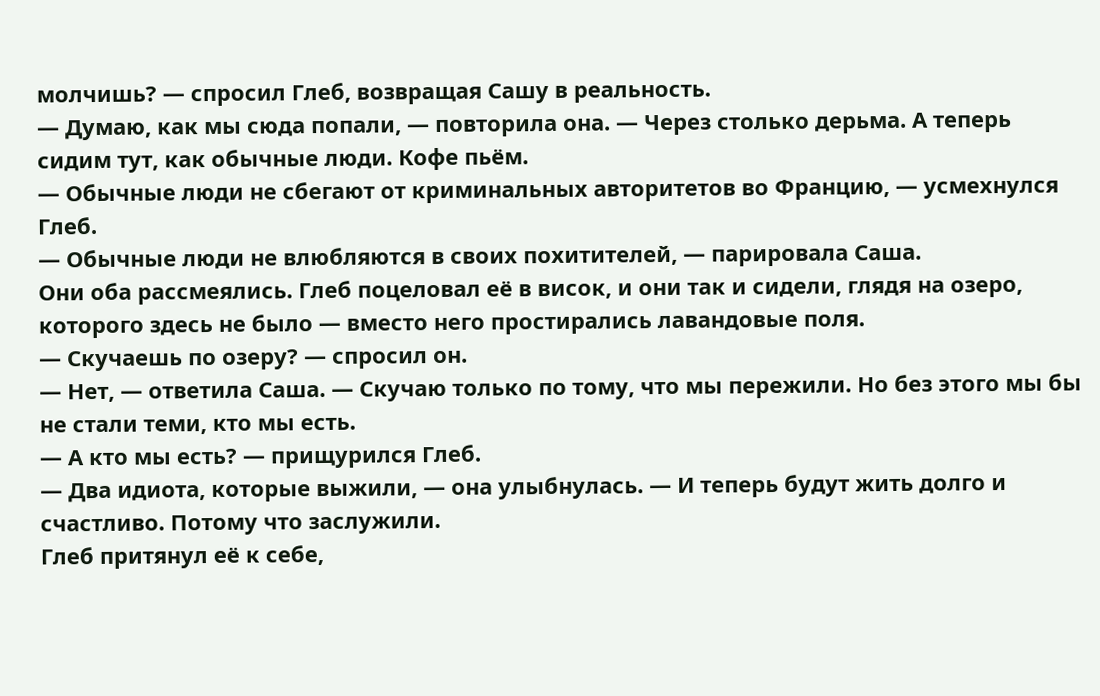молчишь? — спросил Глеб, возвращая Сашу в реальность.
— Думаю, как мы сюда попали, — повторила она. — Через столько дерьма. А теперь сидим тут, как обычные люди. Кофе пьём.
— Обычные люди не сбегают от криминальных авторитетов во Францию, — усмехнулся Глеб.
— Обычные люди не влюбляются в своих похитителей, — парировала Саша.
Они оба рассмеялись. Глеб поцеловал её в висок, и они так и сидели, глядя на озеро, которого здесь не было — вместо него простирались лавандовые поля.
— Скучаешь по озеру? — спросил он.
— Нет, — ответила Саша. — Скучаю только по тому, что мы пережили. Но без этого мы бы не стали теми, кто мы есть.
— А кто мы есть? — прищурился Глеб.
— Два идиота, которые выжили, — она улыбнулась. — И теперь будут жить долго и счастливо. Потому что заслужили.
Глеб притянул её к себе,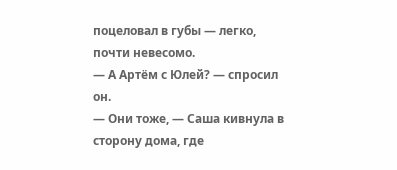поцеловал в губы — легко, почти невесомо.
— А Артём с Юлей? — спросил он.
— Они тоже, — Саша кивнула в сторону дома, где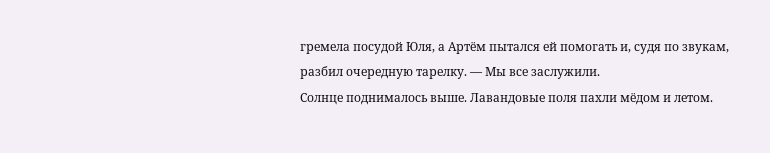гремела посудой Юля, а Артём пытался ей помогать и, судя по звукам, разбил очередную тарелку. — Мы все заслужили.
Солнце поднималось выше. Лавандовые поля пахли мёдом и летом.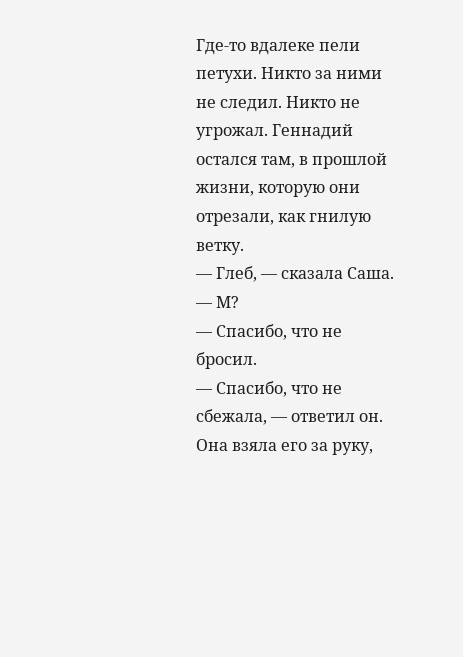Где-то вдалеке пели петухи. Никто за ними не следил. Никто не угрожал. Геннадий остался там, в прошлой жизни, которую они отрезали, как гнилую ветку.
— Глеб, — сказала Саша.
— М?
— Спасибо, что не бросил.
— Спасибо, что не сбежала, — ответил он.
Она взяла его за руку,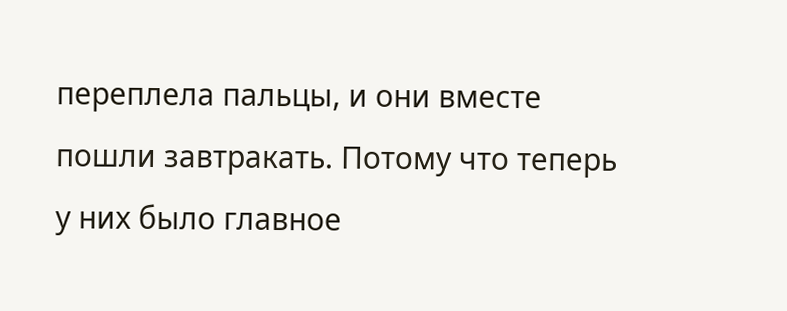переплела пальцы, и они вместе пошли завтракать. Потому что теперь у них было главное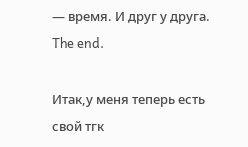— время. И друг у друга.
The end.

Итак,у меня теперь есть свой тгк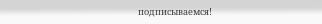подписываемся!